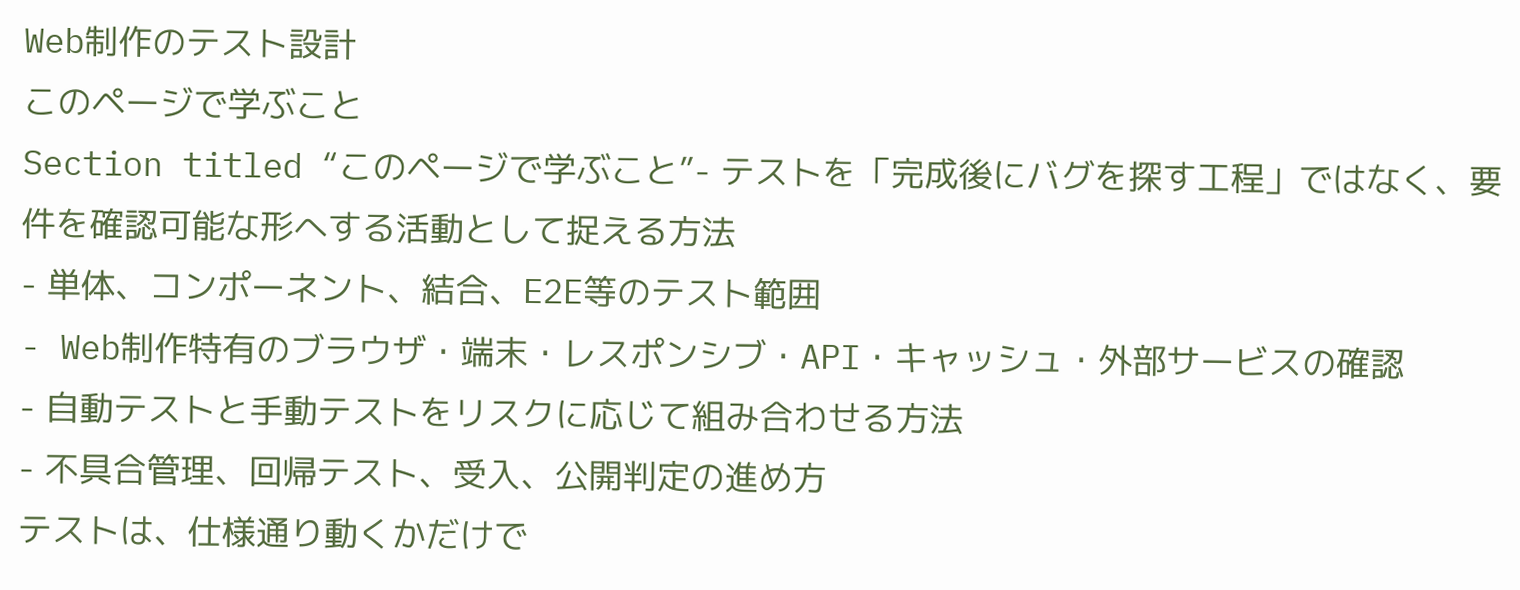Web制作のテスト設計
このページで学ぶこと
Section titled “このページで学ぶこと”- テストを「完成後にバグを探す工程」ではなく、要件を確認可能な形へする活動として捉える方法
- 単体、コンポーネント、結合、E2E等のテスト範囲
- Web制作特有のブラウザ・端末・レスポンシブ・API・キャッシュ・外部サービスの確認
- 自動テストと手動テストをリスクに応じて組み合わせる方法
- 不具合管理、回帰テスト、受入、公開判定の進め方
テストは、仕様通り動くかだけで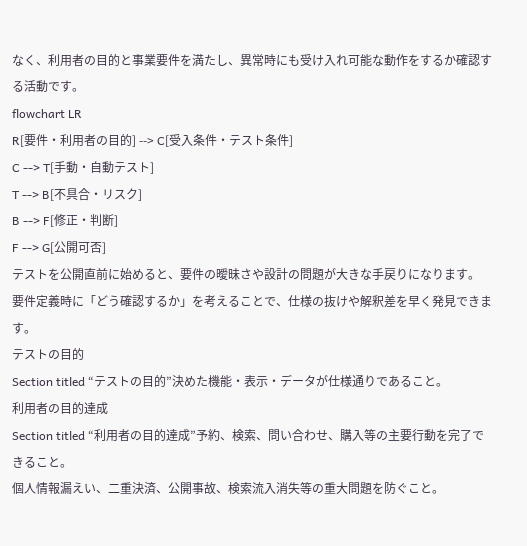なく、利用者の目的と事業要件を満たし、異常時にも受け入れ可能な動作をするか確認する活動です。
flowchart LR
R[要件・利用者の目的] --> C[受入条件・テスト条件]
C --> T[手動・自動テスト]
T --> B[不具合・リスク]
B --> F[修正・判断]
F --> G[公開可否]
テストを公開直前に始めると、要件の曖昧さや設計の問題が大きな手戻りになります。
要件定義時に「どう確認するか」を考えることで、仕様の抜けや解釈差を早く発見できます。
テストの目的
Section titled “テストの目的”決めた機能・表示・データが仕様通りであること。
利用者の目的達成
Section titled “利用者の目的達成”予約、検索、問い合わせ、購入等の主要行動を完了できること。
個人情報漏えい、二重決済、公開事故、検索流入消失等の重大問題を防ぐこと。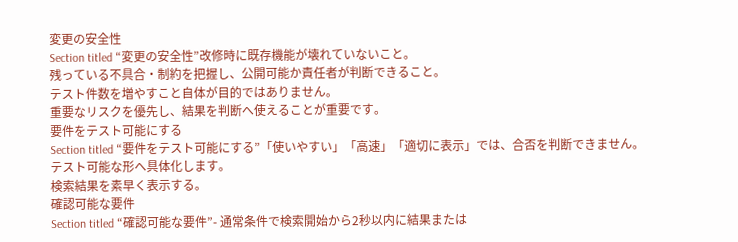変更の安全性
Section titled “変更の安全性”改修時に既存機能が壊れていないこと。
残っている不具合・制約を把握し、公開可能か責任者が判断できること。
テスト件数を増やすこと自体が目的ではありません。
重要なリスクを優先し、結果を判断へ使えることが重要です。
要件をテスト可能にする
Section titled “要件をテスト可能にする”「使いやすい」「高速」「適切に表示」では、合否を判断できません。
テスト可能な形へ具体化します。
検索結果を素早く表示する。
確認可能な要件
Section titled “確認可能な要件”- 通常条件で検索開始から2秒以内に結果または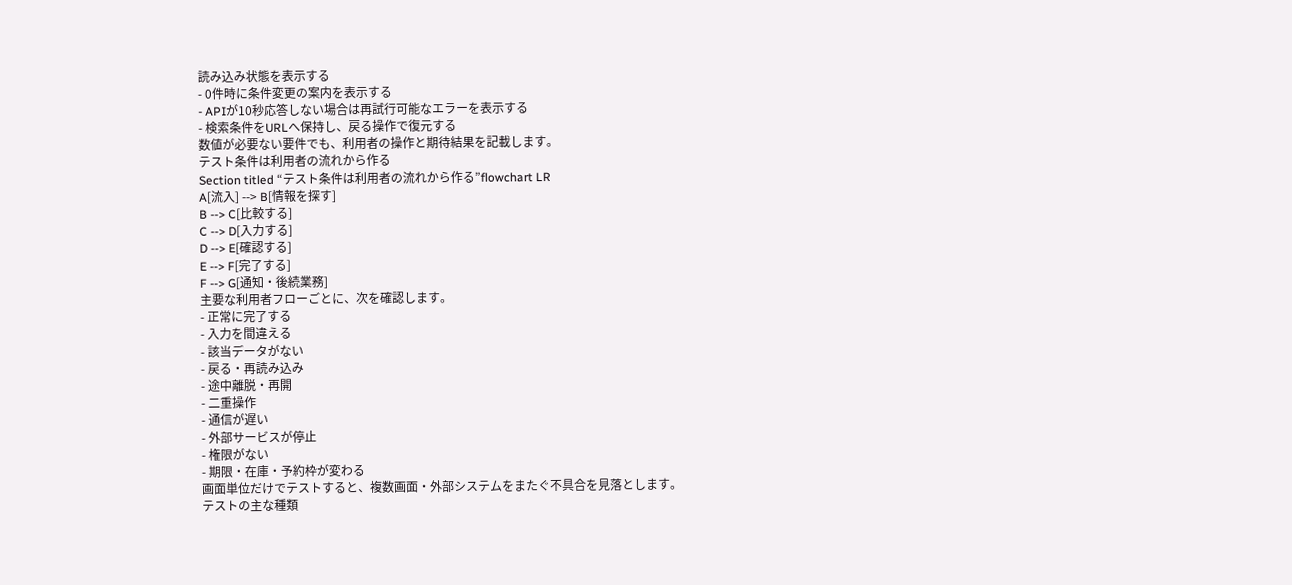読み込み状態を表示する
- 0件時に条件変更の案内を表示する
- APIが10秒応答しない場合は再試行可能なエラーを表示する
- 検索条件をURLへ保持し、戻る操作で復元する
数値が必要ない要件でも、利用者の操作と期待結果を記載します。
テスト条件は利用者の流れから作る
Section titled “テスト条件は利用者の流れから作る”flowchart LR
A[流入] --> B[情報を探す]
B --> C[比較する]
C --> D[入力する]
D --> E[確認する]
E --> F[完了する]
F --> G[通知・後続業務]
主要な利用者フローごとに、次を確認します。
- 正常に完了する
- 入力を間違える
- 該当データがない
- 戻る・再読み込み
- 途中離脱・再開
- 二重操作
- 通信が遅い
- 外部サービスが停止
- 権限がない
- 期限・在庫・予約枠が変わる
画面単位だけでテストすると、複数画面・外部システムをまたぐ不具合を見落とします。
テストの主な種類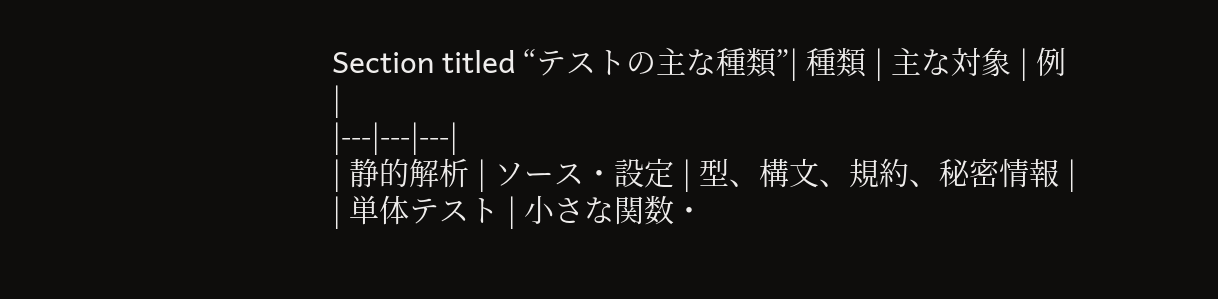Section titled “テストの主な種類”| 種類 | 主な対象 | 例 |
|---|---|---|
| 静的解析 | ソース・設定 | 型、構文、規約、秘密情報 |
| 単体テスト | 小さな関数・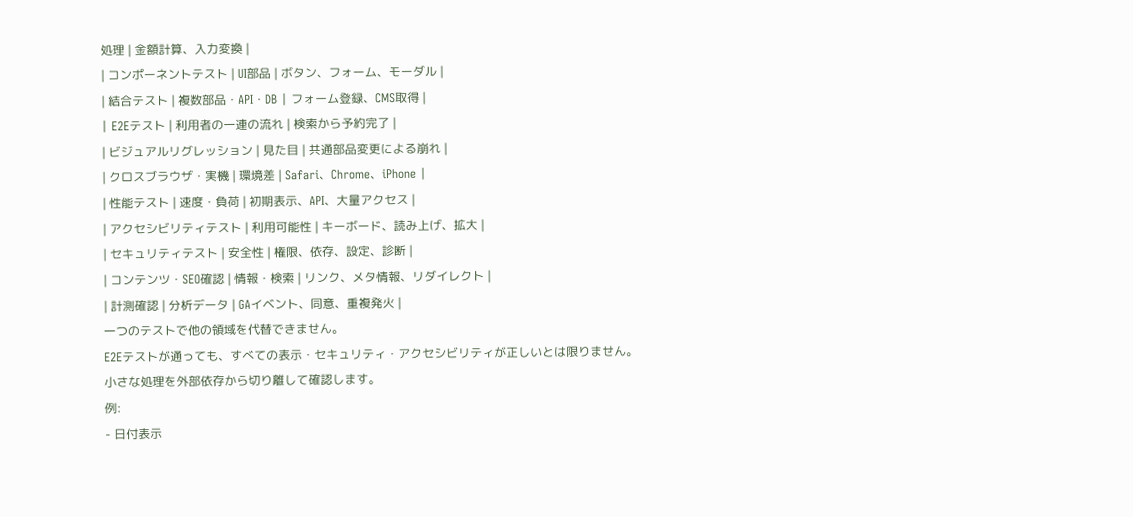処理 | 金額計算、入力変換 |
| コンポーネントテスト | UI部品 | ボタン、フォーム、モーダル |
| 結合テスト | 複数部品・API・DB | フォーム登録、CMS取得 |
| E2Eテスト | 利用者の一連の流れ | 検索から予約完了 |
| ビジュアルリグレッション | 見た目 | 共通部品変更による崩れ |
| クロスブラウザ・実機 | 環境差 | Safari、Chrome、iPhone |
| 性能テスト | 速度・負荷 | 初期表示、API、大量アクセス |
| アクセシビリティテスト | 利用可能性 | キーボード、読み上げ、拡大 |
| セキュリティテスト | 安全性 | 権限、依存、設定、診断 |
| コンテンツ・SEO確認 | 情報・検索 | リンク、メタ情報、リダイレクト |
| 計測確認 | 分析データ | GAイベント、同意、重複発火 |
一つのテストで他の領域を代替できません。
E2Eテストが通っても、すべての表示・セキュリティ・アクセシビリティが正しいとは限りません。
小さな処理を外部依存から切り離して確認します。
例:
- 日付表示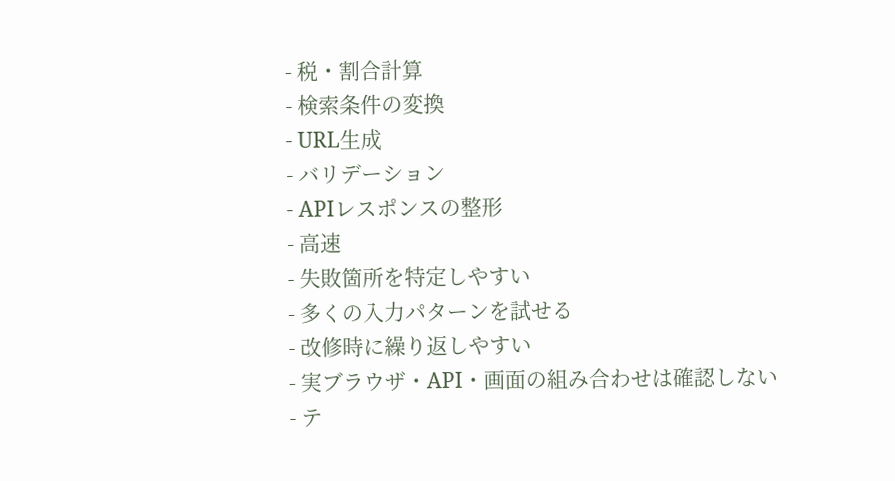- 税・割合計算
- 検索条件の変換
- URL生成
- バリデーション
- APIレスポンスの整形
- 高速
- 失敗箇所を特定しやすい
- 多くの入力パターンを試せる
- 改修時に繰り返しやすい
- 実ブラウザ・API・画面の組み合わせは確認しない
- テ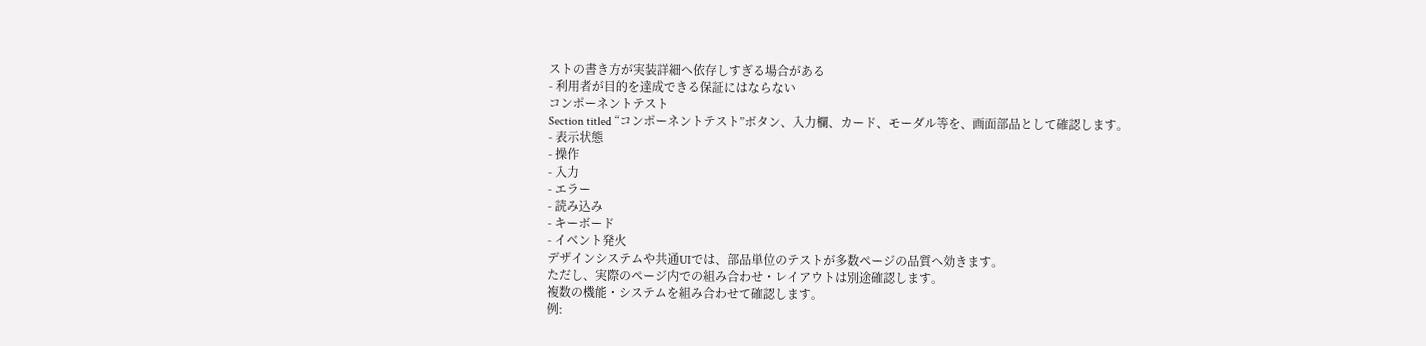ストの書き方が実装詳細へ依存しすぎる場合がある
- 利用者が目的を達成できる保証にはならない
コンポーネントテスト
Section titled “コンポーネントテスト”ボタン、入力欄、カード、モーダル等を、画面部品として確認します。
- 表示状態
- 操作
- 入力
- エラー
- 読み込み
- キーボード
- イベント発火
デザインシステムや共通UIでは、部品単位のテストが多数ページの品質へ効きます。
ただし、実際のページ内での組み合わせ・レイアウトは別途確認します。
複数の機能・システムを組み合わせて確認します。
例: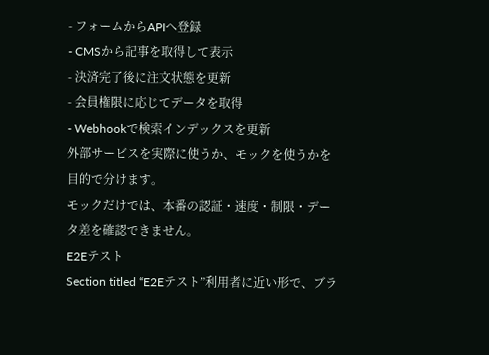- フォームからAPIへ登録
- CMSから記事を取得して表示
- 決済完了後に注文状態を更新
- 会員権限に応じてデータを取得
- Webhookで検索インデックスを更新
外部サービスを実際に使うか、モックを使うかを目的で分けます。
モックだけでは、本番の認証・速度・制限・データ差を確認できません。
E2Eテスト
Section titled “E2Eテスト”利用者に近い形で、ブラ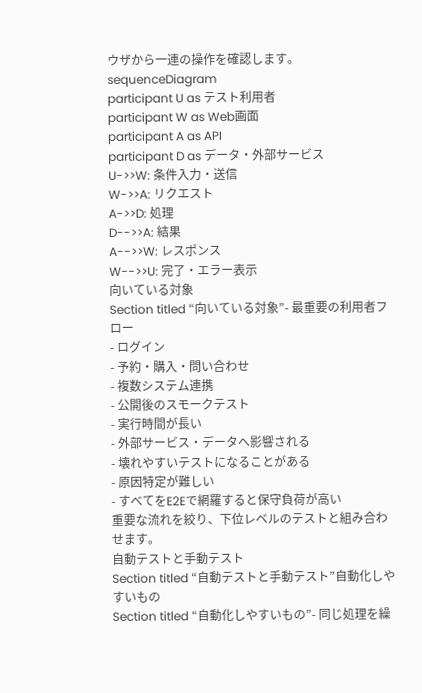ウザから一連の操作を確認します。
sequenceDiagram
participant U as テスト利用者
participant W as Web画面
participant A as API
participant D as データ・外部サービス
U->>W: 条件入力・送信
W->>A: リクエスト
A->>D: 処理
D-->>A: 結果
A-->>W: レスポンス
W-->>U: 完了・エラー表示
向いている対象
Section titled “向いている対象”- 最重要の利用者フロー
- ログイン
- 予約・購入・問い合わせ
- 複数システム連携
- 公開後のスモークテスト
- 実行時間が長い
- 外部サービス・データへ影響される
- 壊れやすいテストになることがある
- 原因特定が難しい
- すべてをE2Eで網羅すると保守負荷が高い
重要な流れを絞り、下位レベルのテストと組み合わせます。
自動テストと手動テスト
Section titled “自動テストと手動テスト”自動化しやすいもの
Section titled “自動化しやすいもの”- 同じ処理を繰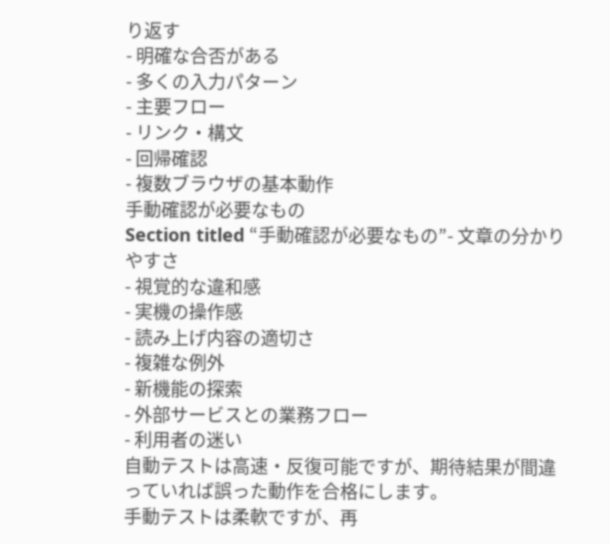り返す
- 明確な合否がある
- 多くの入力パターン
- 主要フロー
- リンク・構文
- 回帰確認
- 複数ブラウザの基本動作
手動確認が必要なもの
Section titled “手動確認が必要なもの”- 文章の分かりやすさ
- 視覚的な違和感
- 実機の操作感
- 読み上げ内容の適切さ
- 複雑な例外
- 新機能の探索
- 外部サービスとの業務フロー
- 利用者の迷い
自動テストは高速・反復可能ですが、期待結果が間違っていれば誤った動作を合格にします。
手動テストは柔軟ですが、再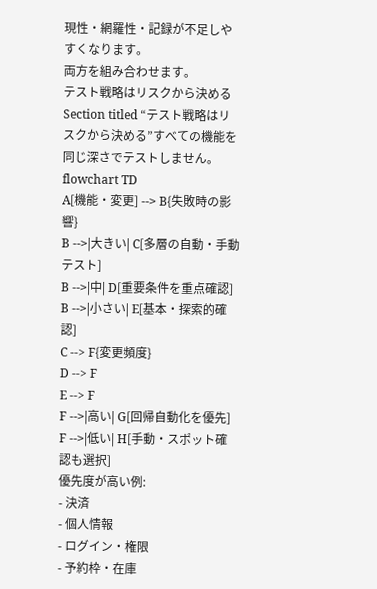現性・網羅性・記録が不足しやすくなります。
両方を組み合わせます。
テスト戦略はリスクから決める
Section titled “テスト戦略はリスクから決める”すべての機能を同じ深さでテストしません。
flowchart TD
A[機能・変更] --> B{失敗時の影響}
B -->|大きい| C[多層の自動・手動テスト]
B -->|中| D[重要条件を重点確認]
B -->|小さい| E[基本・探索的確認]
C --> F{変更頻度}
D --> F
E --> F
F -->|高い| G[回帰自動化を優先]
F -->|低い| H[手動・スポット確認も選択]
優先度が高い例:
- 決済
- 個人情報
- ログイン・権限
- 予約枠・在庫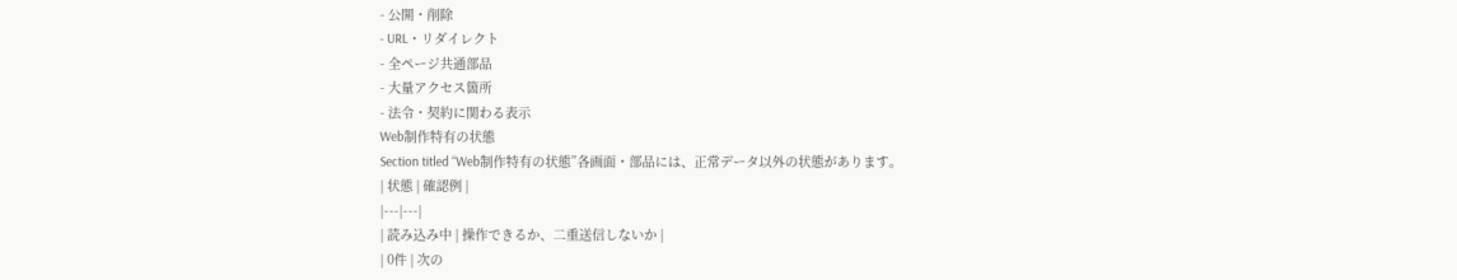- 公開・削除
- URL・リダイレクト
- 全ページ共通部品
- 大量アクセス箇所
- 法令・契約に関わる表示
Web制作特有の状態
Section titled “Web制作特有の状態”各画面・部品には、正常データ以外の状態があります。
| 状態 | 確認例 |
|---|---|
| 読み込み中 | 操作できるか、二重送信しないか |
| 0件 | 次の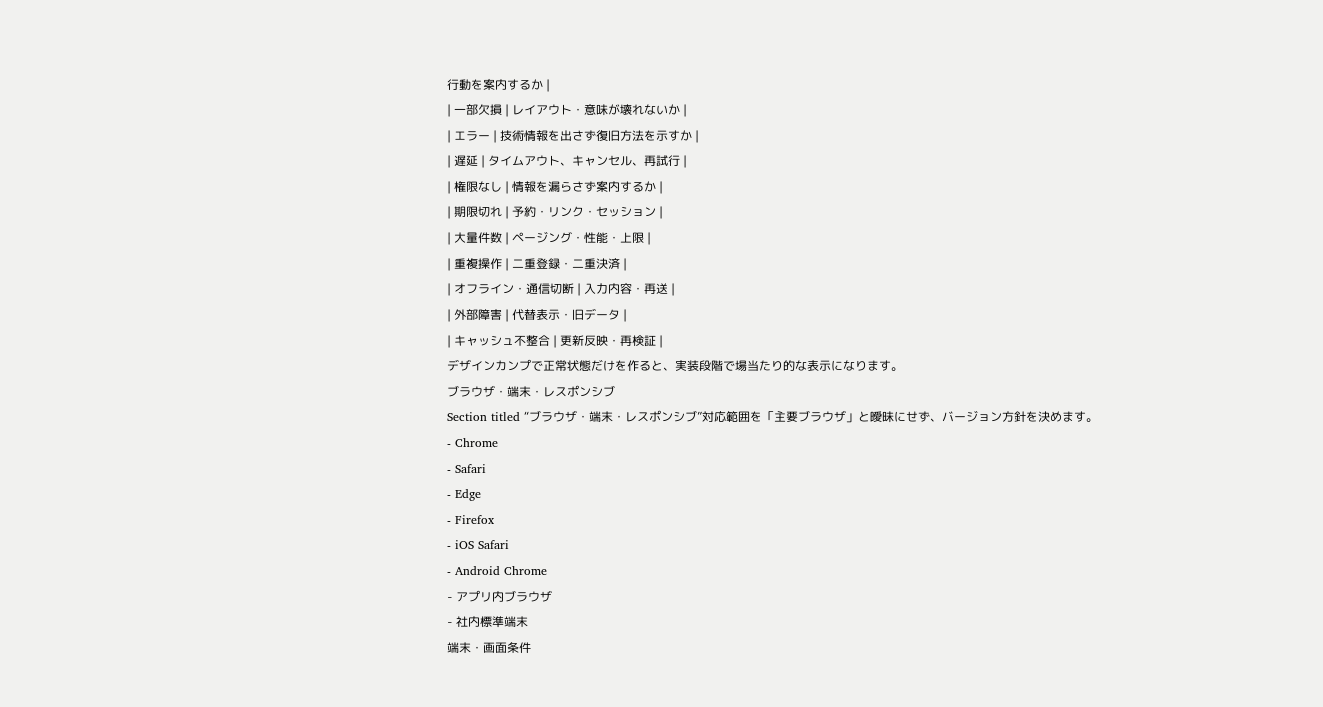行動を案内するか |
| 一部欠損 | レイアウト・意味が壊れないか |
| エラー | 技術情報を出さず復旧方法を示すか |
| 遅延 | タイムアウト、キャンセル、再試行 |
| 権限なし | 情報を漏らさず案内するか |
| 期限切れ | 予約・リンク・セッション |
| 大量件数 | ページング・性能・上限 |
| 重複操作 | 二重登録・二重決済 |
| オフライン・通信切断 | 入力内容・再送 |
| 外部障害 | 代替表示・旧データ |
| キャッシュ不整合 | 更新反映・再検証 |
デザインカンプで正常状態だけを作ると、実装段階で場当たり的な表示になります。
ブラウザ・端末・レスポンシブ
Section titled “ブラウザ・端末・レスポンシブ”対応範囲を「主要ブラウザ」と曖昧にせず、バージョン方針を決めます。
- Chrome
- Safari
- Edge
- Firefox
- iOS Safari
- Android Chrome
- アプリ内ブラウザ
- 社内標準端末
端末・画面条件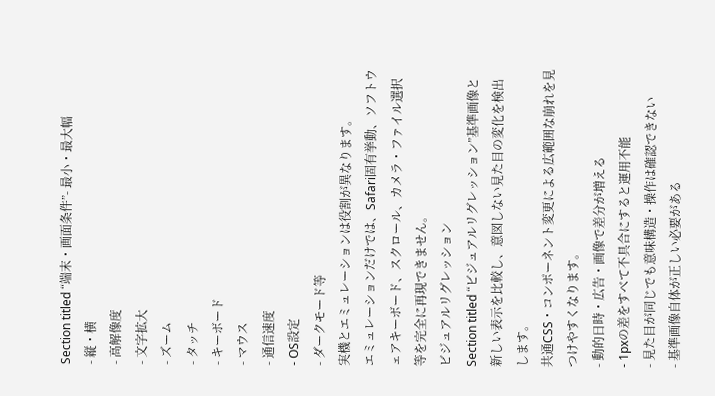Section titled “端末・画面条件”- 最小・最大幅
- 縦・横
- 高解像度
- 文字拡大
- ズーム
- タッチ
- キーボード
- マウス
- 通信速度
- OS設定
- ダークモード等
実機とエミュレーションは役割が異なります。
エミュレーションだけでは、Safari固有挙動、ソフトウェアキーボード、スクロール、カメラ・ファイル選択等を完全に再現できません。
ビジュアルリグレッション
Section titled “ビジュアルリグレッション”基準画像と新しい表示を比較し、意図しない見た目の変化を検出します。
共通CSS・コンポーネント変更による広範囲な崩れを見つけやすくなります。
- 動的日時・広告・画像で差分が増える
- 1pxの差をすべて不具合にすると運用不能
- 見た目が同じでも意味構造・操作は確認できない
- 基準画像自体が正しい必要がある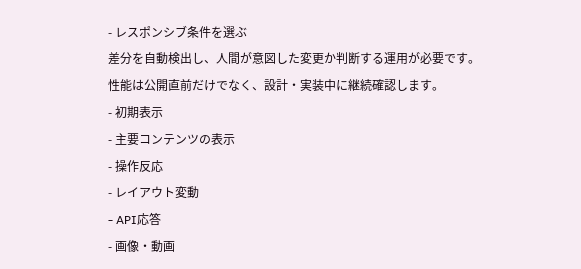- レスポンシブ条件を選ぶ
差分を自動検出し、人間が意図した変更か判断する運用が必要です。
性能は公開直前だけでなく、設計・実装中に継続確認します。
- 初期表示
- 主要コンテンツの表示
- 操作反応
- レイアウト変動
- API応答
- 画像・動画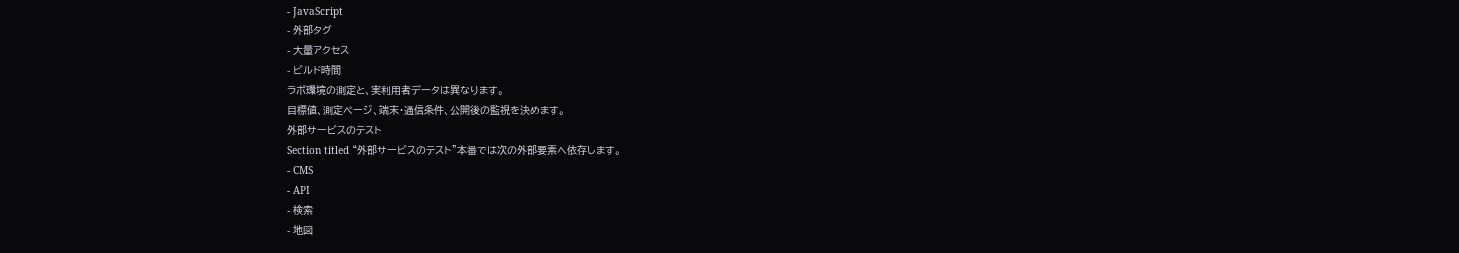- JavaScript
- 外部タグ
- 大量アクセス
- ビルド時間
ラボ環境の測定と、実利用者データは異なります。
目標値、測定ページ、端末・通信条件、公開後の監視を決めます。
外部サービスのテスト
Section titled “外部サービスのテスト”本番では次の外部要素へ依存します。
- CMS
- API
- 検索
- 地図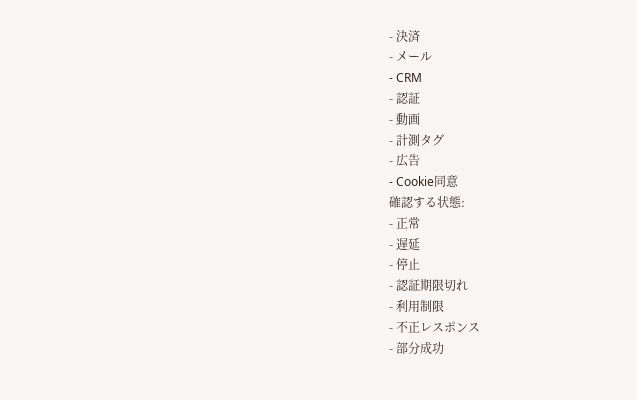- 決済
- メール
- CRM
- 認証
- 動画
- 計測タグ
- 広告
- Cookie同意
確認する状態:
- 正常
- 遅延
- 停止
- 認証期限切れ
- 利用制限
- 不正レスポンス
- 部分成功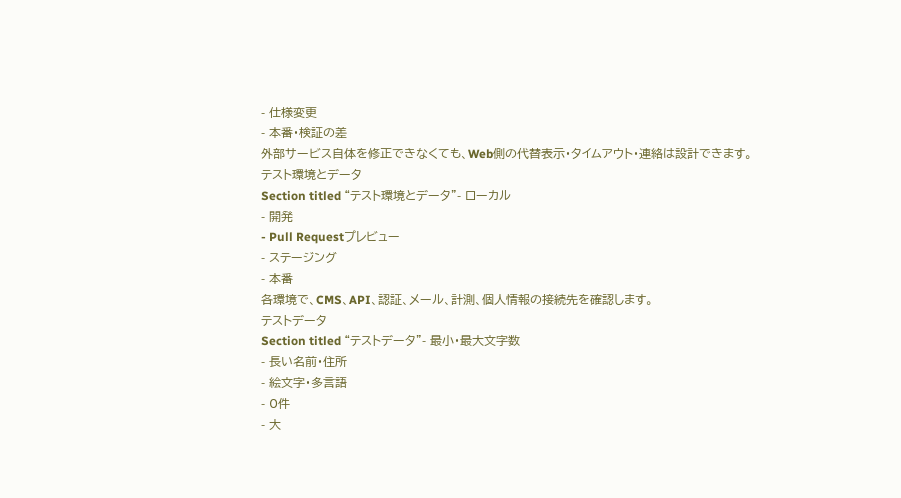- 仕様変更
- 本番・検証の差
外部サービス自体を修正できなくても、Web側の代替表示・タイムアウト・連絡は設計できます。
テスト環境とデータ
Section titled “テスト環境とデータ”- ローカル
- 開発
- Pull Requestプレビュー
- ステージング
- 本番
各環境で、CMS、API、認証、メール、計測、個人情報の接続先を確認します。
テストデータ
Section titled “テストデータ”- 最小・最大文字数
- 長い名前・住所
- 絵文字・多言語
- 0件
- 大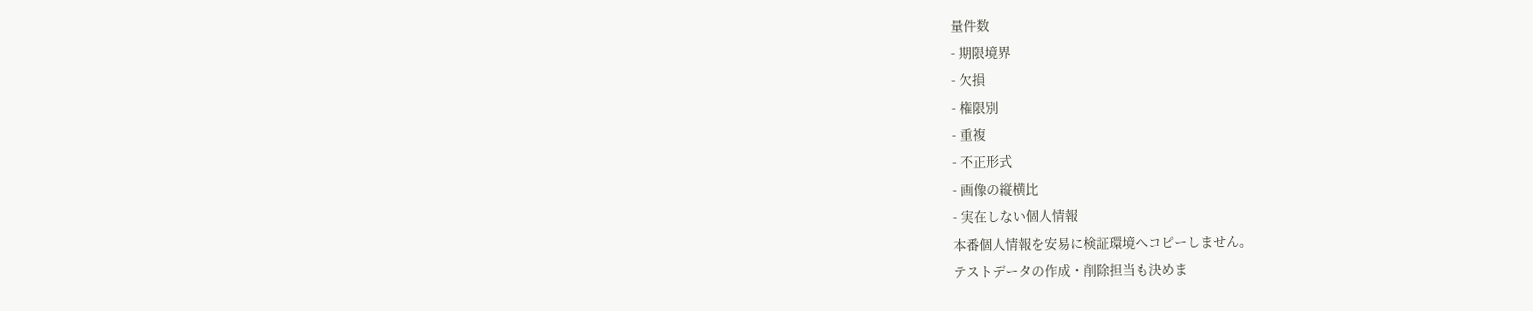量件数
- 期限境界
- 欠損
- 権限別
- 重複
- 不正形式
- 画像の縦横比
- 実在しない個人情報
本番個人情報を安易に検証環境へコピーしません。
テストデータの作成・削除担当も決めま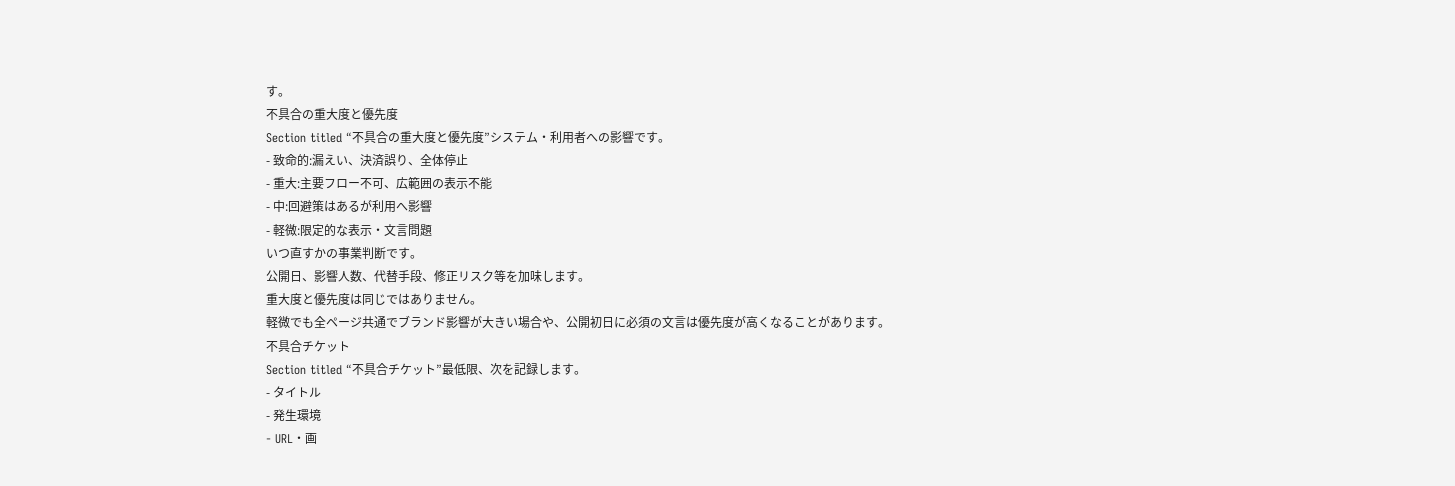す。
不具合の重大度と優先度
Section titled “不具合の重大度と優先度”システム・利用者への影響です。
- 致命的:漏えい、決済誤り、全体停止
- 重大:主要フロー不可、広範囲の表示不能
- 中:回避策はあるが利用へ影響
- 軽微:限定的な表示・文言問題
いつ直すかの事業判断です。
公開日、影響人数、代替手段、修正リスク等を加味します。
重大度と優先度は同じではありません。
軽微でも全ページ共通でブランド影響が大きい場合や、公開初日に必須の文言は優先度が高くなることがあります。
不具合チケット
Section titled “不具合チケット”最低限、次を記録します。
- タイトル
- 発生環境
- URL・画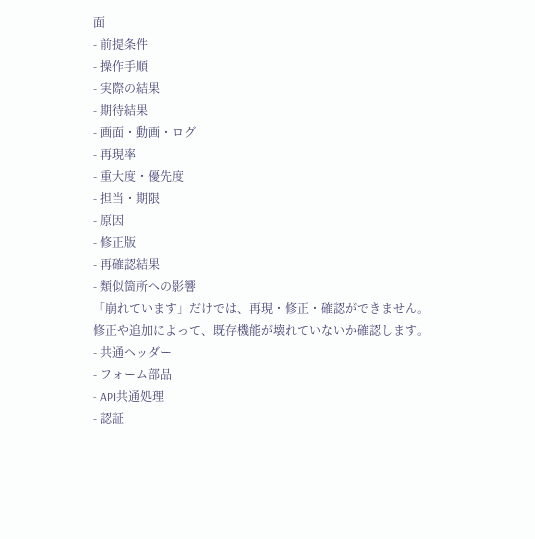面
- 前提条件
- 操作手順
- 実際の結果
- 期待結果
- 画面・動画・ログ
- 再現率
- 重大度・優先度
- 担当・期限
- 原因
- 修正版
- 再確認結果
- 類似箇所への影響
「崩れています」だけでは、再現・修正・確認ができません。
修正や追加によって、既存機能が壊れていないか確認します。
- 共通ヘッダー
- フォーム部品
- API共通処理
- 認証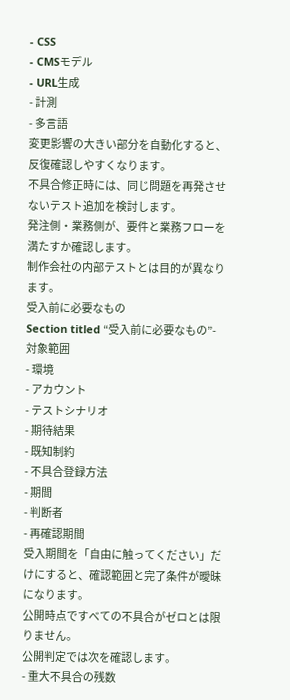- CSS
- CMSモデル
- URL生成
- 計測
- 多言語
変更影響の大きい部分を自動化すると、反復確認しやすくなります。
不具合修正時には、同じ問題を再発させないテスト追加を検討します。
発注側・業務側が、要件と業務フローを満たすか確認します。
制作会社の内部テストとは目的が異なります。
受入前に必要なもの
Section titled “受入前に必要なもの”- 対象範囲
- 環境
- アカウント
- テストシナリオ
- 期待結果
- 既知制約
- 不具合登録方法
- 期間
- 判断者
- 再確認期間
受入期間を「自由に触ってください」だけにすると、確認範囲と完了条件が曖昧になります。
公開時点ですべての不具合がゼロとは限りません。
公開判定では次を確認します。
- 重大不具合の残数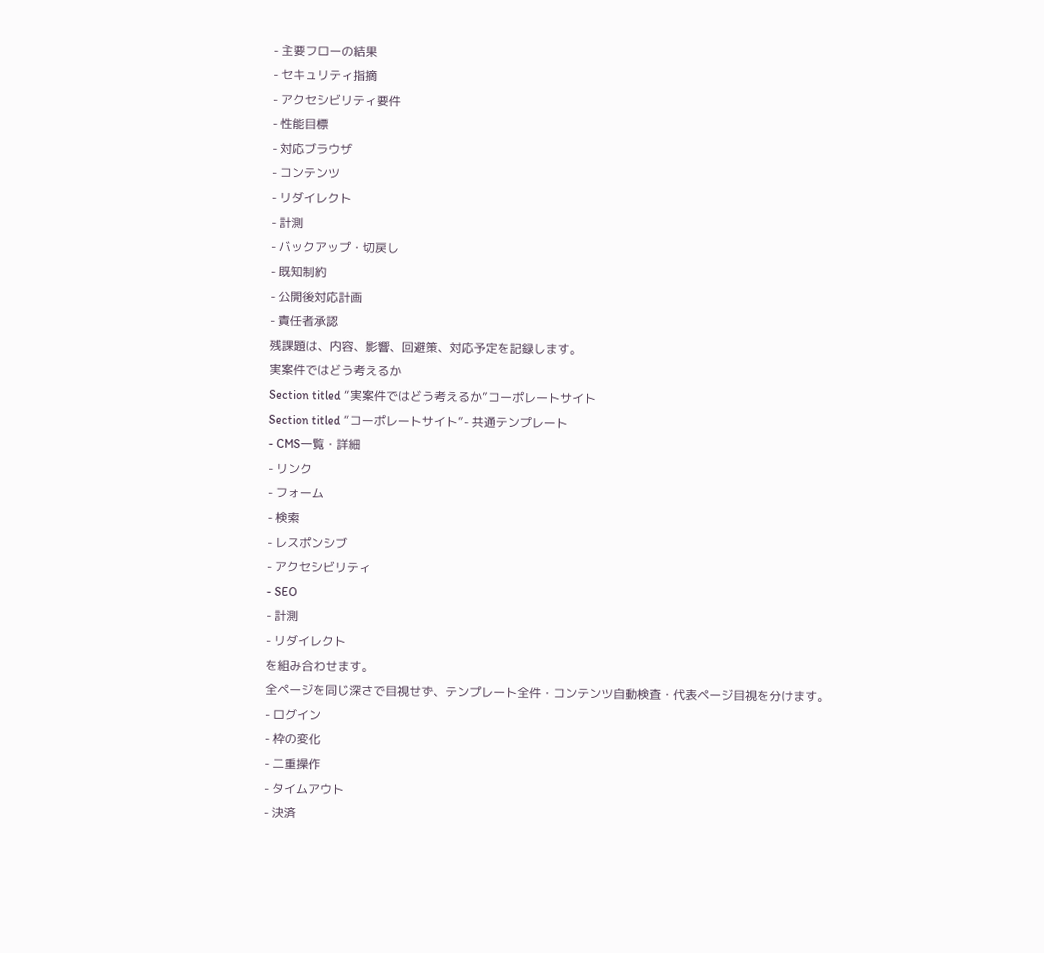- 主要フローの結果
- セキュリティ指摘
- アクセシビリティ要件
- 性能目標
- 対応ブラウザ
- コンテンツ
- リダイレクト
- 計測
- バックアップ・切戻し
- 既知制約
- 公開後対応計画
- 責任者承認
残課題は、内容、影響、回避策、対応予定を記録します。
実案件ではどう考えるか
Section titled “実案件ではどう考えるか”コーポレートサイト
Section titled “コーポレートサイト”- 共通テンプレート
- CMS一覧・詳細
- リンク
- フォーム
- 検索
- レスポンシブ
- アクセシビリティ
- SEO
- 計測
- リダイレクト
を組み合わせます。
全ページを同じ深さで目視せず、テンプレート全件・コンテンツ自動検査・代表ページ目視を分けます。
- ログイン
- 枠の変化
- 二重操作
- タイムアウト
- 決済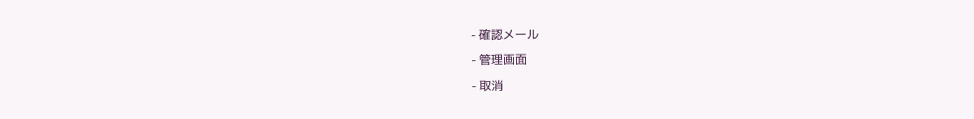- 確認メール
- 管理画面
- 取消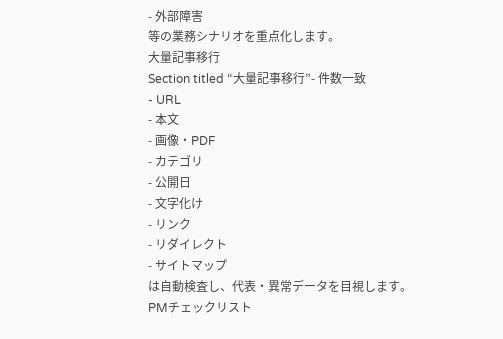- 外部障害
等の業務シナリオを重点化します。
大量記事移行
Section titled “大量記事移行”- 件数一致
- URL
- 本文
- 画像・PDF
- カテゴリ
- 公開日
- 文字化け
- リンク
- リダイレクト
- サイトマップ
は自動検査し、代表・異常データを目視します。
PMチェックリスト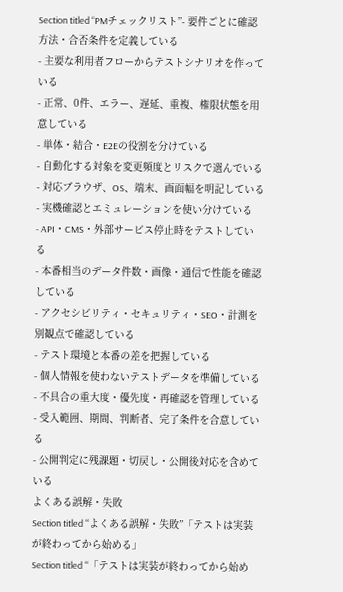Section titled “PMチェックリスト”- 要件ごとに確認方法・合否条件を定義している
- 主要な利用者フローからテストシナリオを作っている
- 正常、0件、エラー、遅延、重複、権限状態を用意している
- 単体・結合・E2Eの役割を分けている
- 自動化する対象を変更頻度とリスクで選んでいる
- 対応ブラウザ、OS、端末、画面幅を明記している
- 実機確認とエミュレーションを使い分けている
- API・CMS・外部サービス停止時をテストしている
- 本番相当のデータ件数・画像・通信で性能を確認している
- アクセシビリティ・セキュリティ・SEO・計測を別観点で確認している
- テスト環境と本番の差を把握している
- 個人情報を使わないテストデータを準備している
- 不具合の重大度・優先度・再確認を管理している
- 受入範囲、期間、判断者、完了条件を合意している
- 公開判定に残課題・切戻し・公開後対応を含めている
よくある誤解・失敗
Section titled “よくある誤解・失敗”「テストは実装が終わってから始める」
Section titled “「テストは実装が終わってから始め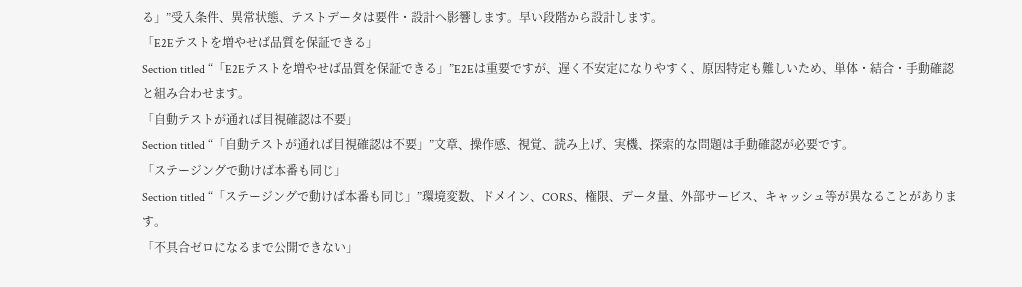る」”受入条件、異常状態、テストデータは要件・設計へ影響します。早い段階から設計します。
「E2Eテストを増やせば品質を保証できる」
Section titled “「E2Eテストを増やせば品質を保証できる」”E2Eは重要ですが、遅く不安定になりやすく、原因特定も難しいため、単体・結合・手動確認と組み合わせます。
「自動テストが通れば目視確認は不要」
Section titled “「自動テストが通れば目視確認は不要」”文章、操作感、視覚、読み上げ、実機、探索的な問題は手動確認が必要です。
「ステージングで動けば本番も同じ」
Section titled “「ステージングで動けば本番も同じ」”環境変数、ドメイン、CORS、権限、データ量、外部サービス、キャッシュ等が異なることがあります。
「不具合ゼロになるまで公開できない」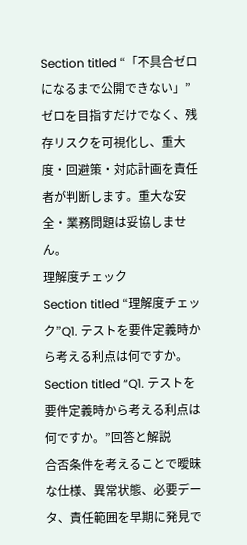Section titled “「不具合ゼロになるまで公開できない」”ゼロを目指すだけでなく、残存リスクを可視化し、重大度・回避策・対応計画を責任者が判断します。重大な安全・業務問題は妥協しません。
理解度チェック
Section titled “理解度チェック”Q1. テストを要件定義時から考える利点は何ですか。
Section titled “Q1. テストを要件定義時から考える利点は何ですか。”回答と解説
合否条件を考えることで曖昧な仕様、異常状態、必要データ、責任範囲を早期に発見で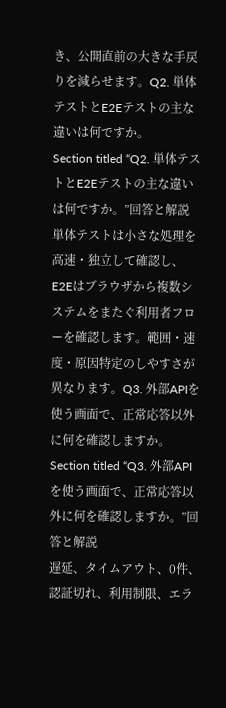き、公開直前の大きな手戻りを減らせます。Q2. 単体テストとE2Eテストの主な違いは何ですか。
Section titled “Q2. 単体テストとE2Eテストの主な違いは何ですか。”回答と解説
単体テストは小さな処理を高速・独立して確認し、E2Eはブラウザから複数システムをまたぐ利用者フローを確認します。範囲・速度・原因特定のしやすさが異なります。Q3. 外部APIを使う画面で、正常応答以外に何を確認しますか。
Section titled “Q3. 外部APIを使う画面で、正常応答以外に何を確認しますか。”回答と解説
遅延、タイムアウト、0件、認証切れ、利用制限、エラ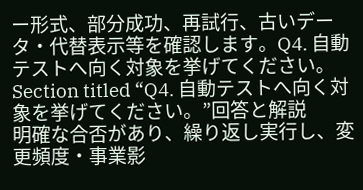ー形式、部分成功、再試行、古いデータ・代替表示等を確認します。Q4. 自動テストへ向く対象を挙げてください。
Section titled “Q4. 自動テストへ向く対象を挙げてください。”回答と解説
明確な合否があり、繰り返し実行し、変更頻度・事業影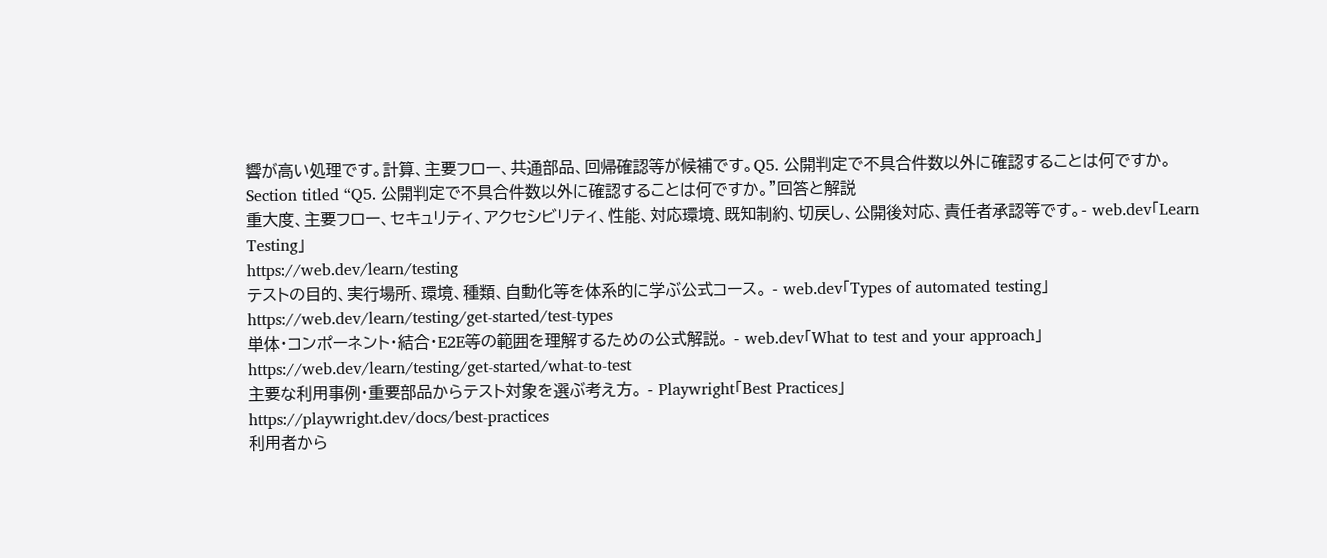響が高い処理です。計算、主要フロー、共通部品、回帰確認等が候補です。Q5. 公開判定で不具合件数以外に確認することは何ですか。
Section titled “Q5. 公開判定で不具合件数以外に確認することは何ですか。”回答と解説
重大度、主要フロー、セキュリティ、アクセシビリティ、性能、対応環境、既知制約、切戻し、公開後対応、責任者承認等です。- web.dev「Learn Testing」
https://web.dev/learn/testing
テストの目的、実行場所、環境、種類、自動化等を体系的に学ぶ公式コース。 - web.dev「Types of automated testing」
https://web.dev/learn/testing/get-started/test-types
単体・コンポーネント・結合・E2E等の範囲を理解するための公式解説。 - web.dev「What to test and your approach」
https://web.dev/learn/testing/get-started/what-to-test
主要な利用事例・重要部品からテスト対象を選ぶ考え方。 - Playwright「Best Practices」
https://playwright.dev/docs/best-practices
利用者から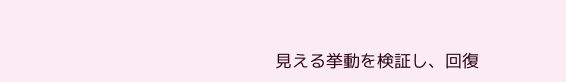見える挙動を検証し、回復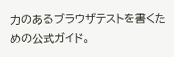力のあるブラウザテストを書くための公式ガイド。